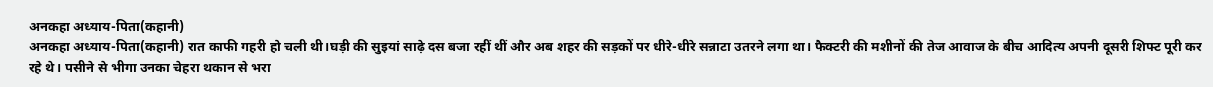अनकहा अध्याय-पिता(कहानी)
अनकहा अध्याय-पिता(कहानी) रात काफी गहरी हो चली थी।घड़ी की सुइयां साढ़े दस बजा रहीं थीं और अब शहर की सड़कों पर धीरे-धीरे सन्नाटा उतरने लगा था। फैक्टरी की मशीनों की तेज आवाज के बीच आदित्य अपनी दूसरी शिफ्ट पूरी कर रहे थे। पसीने से भीगा उनका चेहरा थकान से भरा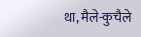था, मैले-कुचैले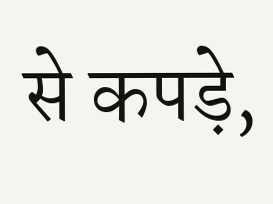से कपड़े,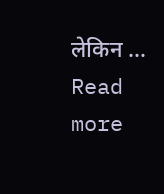लेकिन … Read more